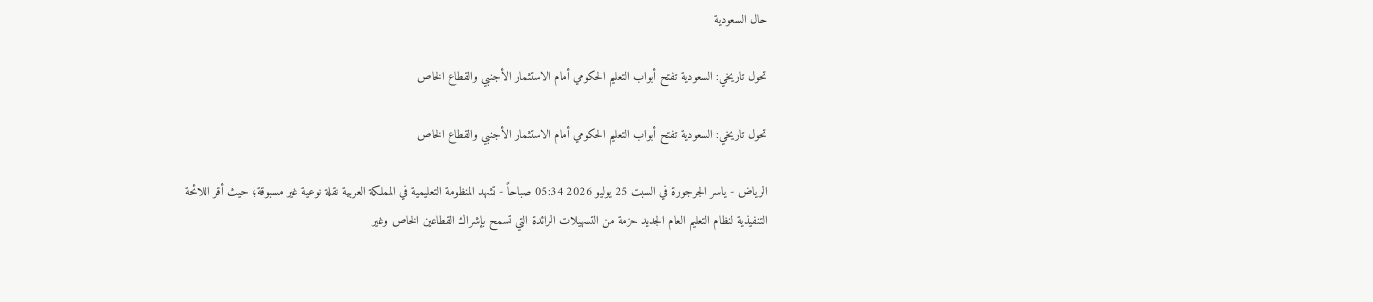حال السعودية

تحول تاريخي: السعودية تفتح أبواب التعليم الحكومي أمام الاستثمار الأجنبي والقطاع الخاص

تحول تاريخي: السعودية تفتح أبواب التعليم الحكومي أمام الاستثمار الأجنبي والقطاع الخاص

الرياض - ياسر الجرجورة في السبت 25 يوليو 2026 05:34 صباحاً - تشهد المنظومة التعليمية في المملكة العربية نقلة نوعية غير مسبوقة؛ حيث أقر اللائحة التنفيذية لنظام التعليم العام الجديد حزمة من التسهيلات الرائدة التي تسمح بإشراك القطاعين الخاص وغير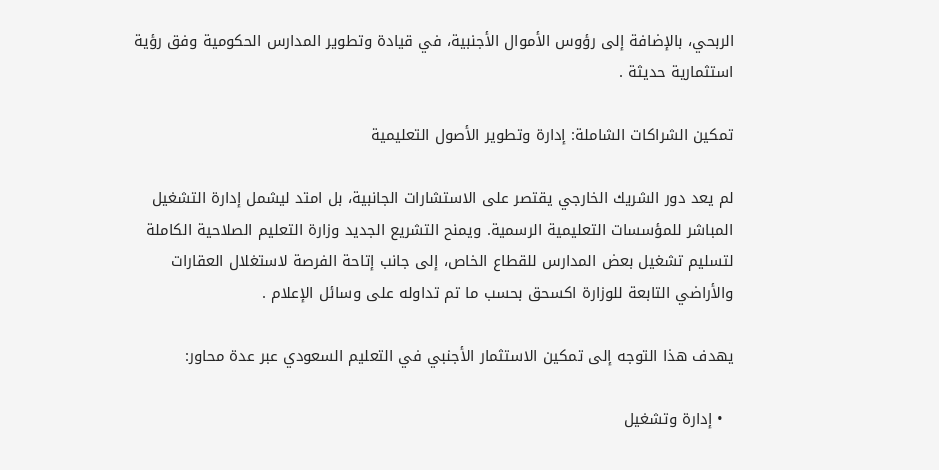الربحي، بالإضافة إلى رؤوس الأموال الأجنبية، في قيادة وتطوير المدارس الحكومية وفق رؤية استثمارية حديثة .

تمكين الشراكات الشاملة: إدارة وتطوير الأصول التعليمية

لم يعد دور الشريك الخارجي يقتصر على الاستشارات الجانبية، بل امتد ليشمل إدارة التشغيل المباشر للمؤسسات التعليمية الرسمية. ويمنح التشريع الجديد وزارة التعليم الصلاحية الكاملة لتسليم تشغيل بعض المدارس للقطاع الخاص، إلى جانب إتاحة الفرصة لاستغلال العقارات والأراضي التابعة للوزارة اكسحق بحسب ما تم تداوله على وسائل الإعلام .

يهدف هذا التوجه إلى تمكين الاستثمار الأجنبي في التعليم السعودي عبر عدة محاور:

  • إدارة وتشغيل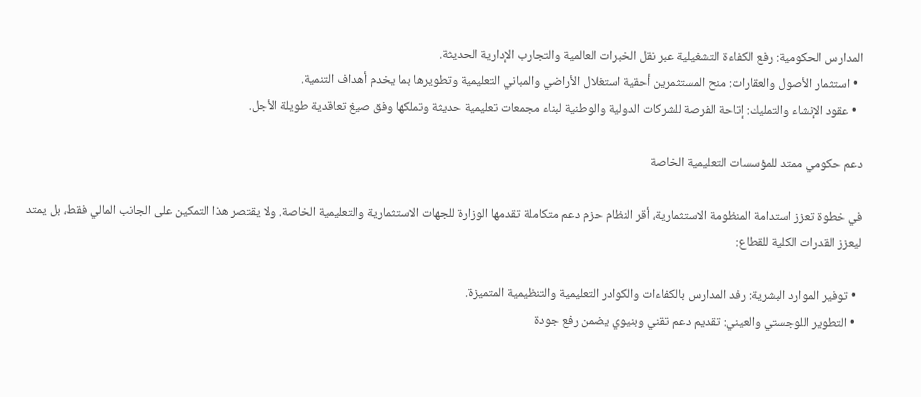المدارس الحكومية: رفع الكفاءة التشغيلية عبر نقل الخبرات العالمية والتجارب الإدارية الحديثة.
  • استثمار الأصول والعقارات: منح المستثمرين أحقية استغلال الأراضي والمباني التعليمية وتطويرها بما يخدم أهداف التنمية.
  • عقود الإنشاء والتمليك: إتاحة الفرصة للشركات الدولية والوطنية لبناء مجمعات تعليمية حديثة وتملكها وفق صيغ تعاقدية طويلة الأجل.

دعم حكومي ممتد للمؤسسات التعليمية الخاصة

في خطوة تعزز استدامة المنظومة الاستثمارية، أقر النظام حزم دعم متكاملة تقدمها الوزارة للجهات الاستثمارية والتعليمية الخاصة. ولا يقتصر هذا التمكين على الجانب المالي فقط، بل يمتد ليعزز القدرات الكلية للقطاع:

  • توفير الموارد البشرية: رفد المدارس بالكفاءات والكوادر التعليمية والتنظيمية المتميزة.
  • التطوير اللوجستي والعيني: تقديم دعم تقني وبنيوي يضمن رفع جودة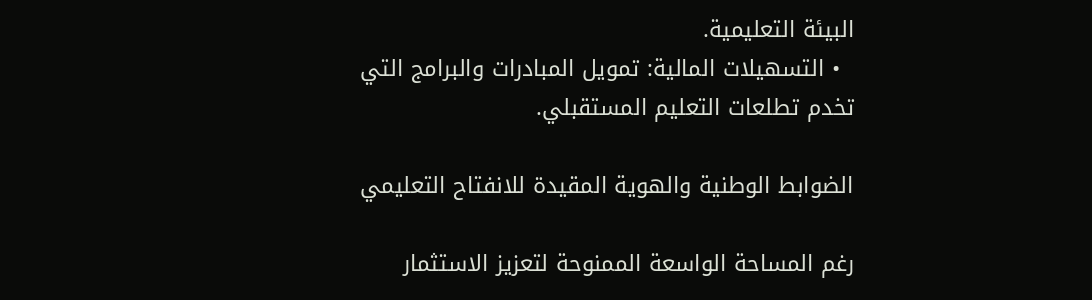البيئة التعليمية.
  • التسهيلات المالية: تمويل المبادرات والبرامج التي تخدم تطلعات التعليم المستقبلي.

الضوابط الوطنية والهوية المقيدة للانفتاح التعليمي

رغم المساحة الواسعة الممنوحة لتعزيز الاستثمار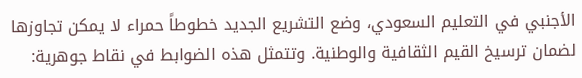الأجنبي في التعليم السعودي، وضع التشريع الجديد خطوطاً حمراء لا يمكن تجاوزها لضمان ترسيخ القيم الثقافية والوطنية. وتتمثل هذه الضوابط في نقاط جوهرية: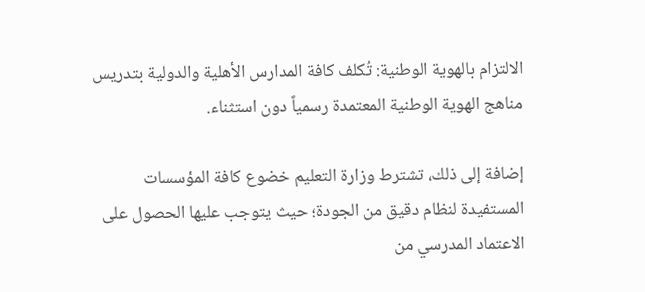الالتزام بالهوية الوطنية: تُكلف كافة المدارس الأهلية والدولية بتدريس مناهج الهوية الوطنية المعتمدة رسمياً دون استثناء.

إضافة إلى ذلك، تشترط وزارة التعليم خضوع كافة المؤسسات المستفيدة لنظام دقيق من الجودة؛ حيث يتوجب عليها الحصول على الاعتماد المدرسي من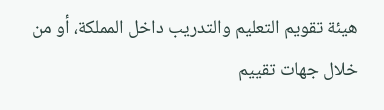هيئة تقويم التعليم والتدريب داخل المملكة، أو من خلال جهات تقييم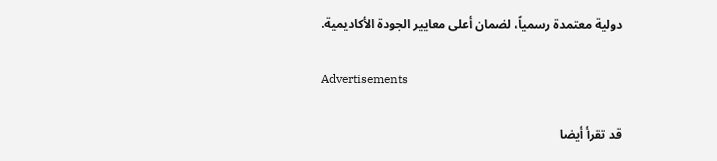دولية معتمدة رسمياً، لضمان أعلى معايير الجودة الأكاديمية.

Advertisements

قد تقرأ أيضا